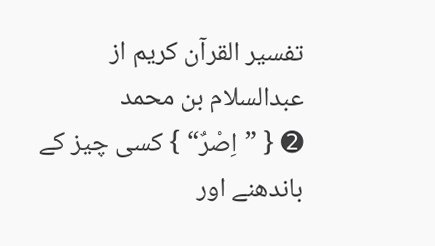تفسیر القرآن کریم از عبدالسلام بن محمد
➋ { ”اِصْرٌ“ } کسی چیز کے باندھنے اور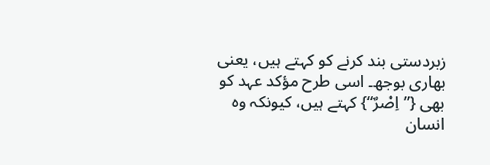زبردستی بند کرنے کو کہتے ہیں، یعنی بھاری بوجھ۔ اسی طرح مؤکد عہد کو بھی {”اِصْرٌ“} کہتے ہیں، کیونکہ وہ انسان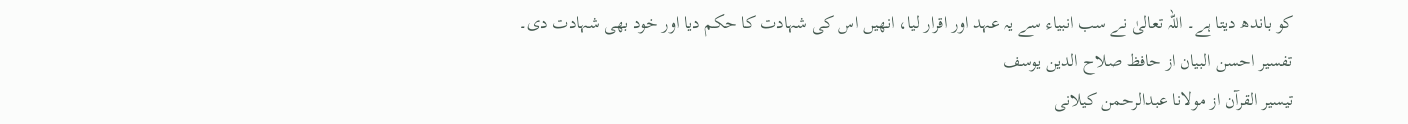کو باندھ دیتا ہے۔ اللہ تعالیٰ نے سب انبیاء سے یہ عہد اور اقرار لیا، انھیں اس کی شہادت کا حکم دیا اور خود بھی شہادت دی۔
تفسیر احسن البیان از حافظ صلاح الدین یوسف
تيسير القرآن از مولانا عبدالرحمن کیلانی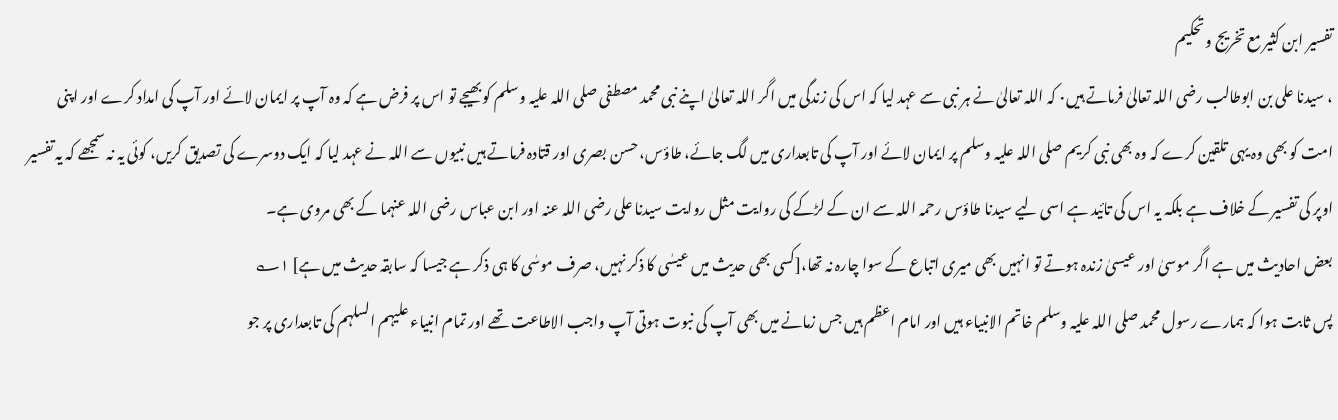تفسیر ابن کثیر مع تخریج و تحکیم
، سیدنا علی بن ابوطالب رضی اللہ تعالیٰ فرماتے ہیں٠ کہ اللہ تعالیٰ نے ہر نبی سے عہد لیا کہ اس کی زندگی میں اگر اللہ تعالیٰ اپنے نبی محمد مصطفی صلی اللہ علیہ وسلم کو بھیجے تو اس پر فرض ہے کہ وہ آپ پر ایمان لائے اور آپ کی امداد کرے اور اپنی امت کو بھی وہ یہی تلقین کرے کہ وہ بھی نبی کریم صلی اللہ علیہ وسلم پر ایمان لائے اور آپ کی تابعداری میں لگ جائے، طاؤس، حسن بصری اور قتادہ فرماتے ہیں نبیوں سے اللہ نے عہد لیا کہ ایک دوسرے کی تصدیق کریں، کوئی یہ نہ سمجھے کہ یہ تفسیر اوپر کی تفسیر کے خلاف ہے بلکہ یہ اس کی تائید ہے اسی لیے سیدنا طاؤس رحمہ اللہ سے ان کے لڑکے کی روایت مثل روایت سیدنا علی رضی اللہ عنہ اور ابن عباس رضی اللہ عنہما کے بھی مروی ہے۔
بعض احادیث میں ہے اگر موسیٰ اور عیسیٰ زندہ ہوتے تو انہیں بھی میری اتباع کے سوا چارہ نہ تھا،[کسی بھی حدیث میں عیسٰی کا ذکر نہیں، صرف موسٰی کا ہی ذکر ہے جیسا کہ سابقہ حدیث میں ہے] ۱؎
پس ثابت ہوا کہ ہمارے رسول محمد صلی اللہ علیہ وسلم خاتم الانبیاء ہیں اور امام اعظم ہیں جس زمانے میں بھی آپ کی نبوت ہوتی آپ واجب الاطاعت تھے اور تمام انبیاء علیہم السلہم کی تابعداری پر جو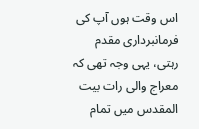اس وقت ہوں آپ کی فرمانبرداری مقدم رہتی، یہی وجہ تھی کہ معراج والی رات بیت المقدس میں تمام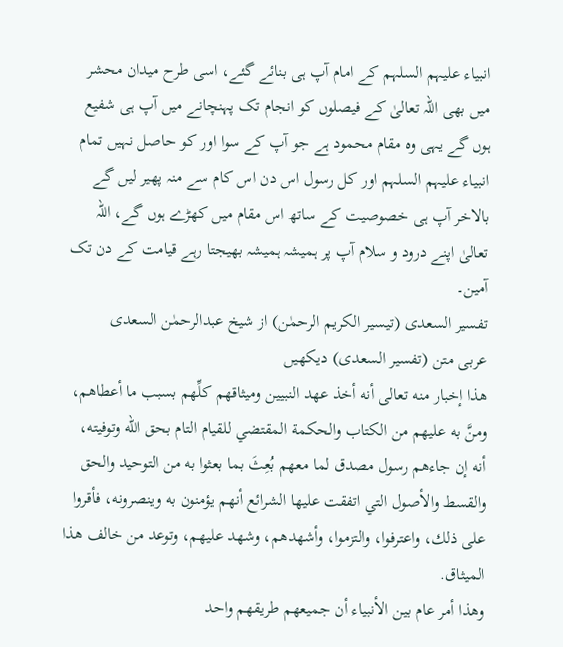انبیاء علیہم السلہم کے امام آپ ہی بنائے گئے، اسی طرح میدان محشر میں بھی اللہ تعالیٰ کے فیصلوں کو انجام تک پہنچانے میں آپ ہی شفیع ہوں گے یہی وہ مقام محمود ہے جو آپ کے سوا اور کو حاصل نہیں تمام انبیاء علیہم السلہم اور کل رسول اس دن اس کام سے منہ پھیر لیں گے بالاخر آپ ہی خصوصیت کے ساتھ اس مقام میں کھڑے ہوں گے، اللہ تعالیٰ اپنے درود و سلام آپ پر ہمیشہ ہمیشہ بھیجتا رہے قیامت کے دن تک آمین۔
تفسیر السعدی (تیسیر الکریم الرحمٰن) از شیخ عبدالرحمٰن السعدی
عربی متن (تفسیر السعدی) دیکھیں
هذا إخبار منه تعالى أنه أخذ عهد النبيين وميثاقهم كلِّهم بسبب ما أعطاهم، ومنَّ به عليهم من الكتاب والحكمة المقتضي للقيام التام بحق الله وتوفيته، أنه إن جاءهم رسول مصدق لما معهم بُعِثَ بما بعثوا به من التوحيد والحق والقسط والأصول التي اتفقت عليها الشرائع أنهم يؤمنون به وينصرونه، فأقروا على ذلك، واعترفوا، والتزموا، وأشهدهم، وشهد عليهم، وتوعد من خالف هذا الميثاق.
وهذا أمر عام بين الأنبياء أن جميعهم طريقهم واحد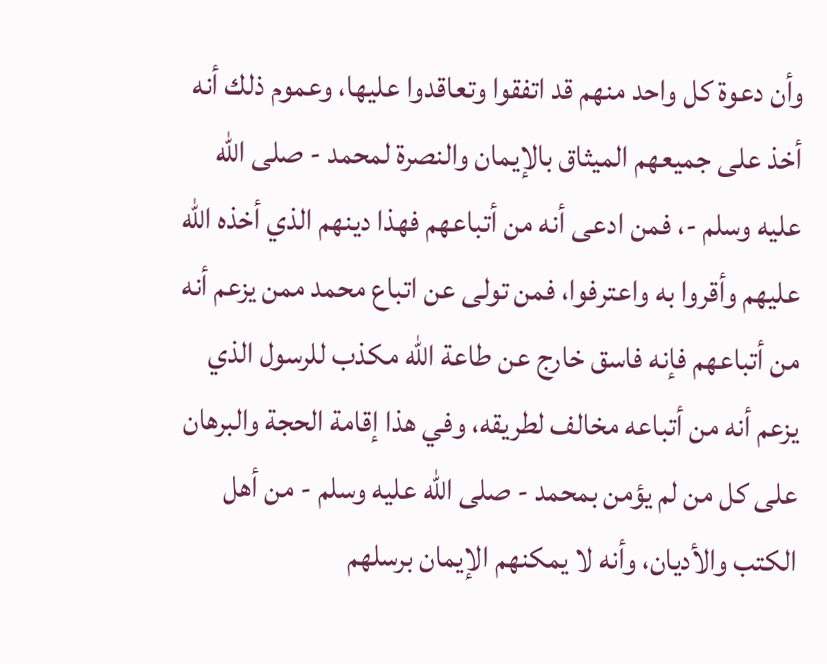وأن دعوة كل واحد منهم قد اتفقوا وتعاقدوا عليها، وعموم ذلك أنه أخذ على جميعهم الميثاق بالإيمان والنصرة لمحمد - صلى الله عليه وسلم -، فمن ادعى أنه من أتباعهم فهذا دينهم الذي أخذه الله عليهم وأقروا به واعترفوا، فمن تولى عن اتباع محمد ممن يزعم أنه من أتباعهم فإنه فاسق خارج عن طاعة الله مكذب للرسول الذي يزعم أنه من أتباعه مخالف لطريقه، وفي هذا إقامة الحجة والبرهان على كل من لم يؤمن بمحمد - صلى الله عليه وسلم - من أهل الكتب والأديان، وأنه لا يمكنهم الإيمان برسلهم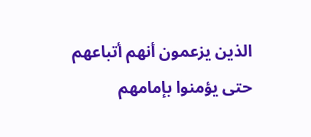الذين يزعمون أنهم أتباعهم حتى يؤمنوا بإمامهم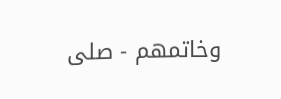وخاتمهم - صلى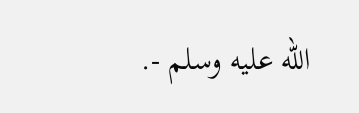الله عليه وسلم -.